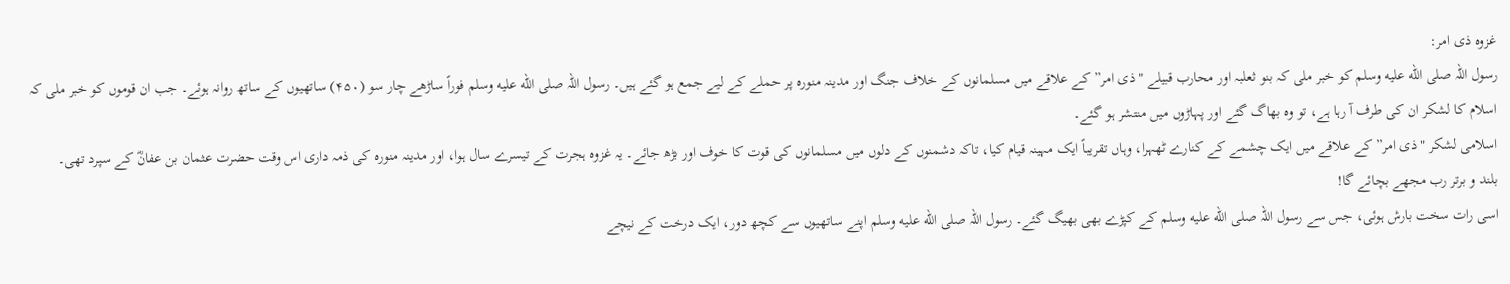غزوہ ذی امر:
رسول اللہ صلى الله عليه وسلم کو خبر ملی کہ بنو ثعلبہ اور محارب قبیلے "ذی امر” کے علاقے میں مسلمانوں کے خلاف جنگ اور مدینہ منورہ پر حملے کے لیے جمع ہو گئے ہیں۔ رسول اللہ صلى الله عليه وسلم فوراً ساڑھے چار سو (۴۵۰) ساتھیوں کے ساتھ روانہ ہوئے۔ جب ان قوموں کو خبر ملی کہ اسلام کا لشکر ان کی طرف آ رہا ہے، تو وہ بھاگ گئے اور پہاڑوں میں منتشر ہو گئے۔
اسلامی لشکر "ذی امر” کے علاقے میں ایک چشمے کے کنارے ٹھہرا، وہاں تقریباً ایک مہینہ قیام کیا، تاکہ دشمنوں کے دلوں میں مسلمانوں کی قوت کا خوف اور بڑھ جائے۔ یہ غزوہ ہجرت کے تیسرے سال ہوا، اور مدینہ منورہ کی ذمہ داری اس وقت حضرت عثمان بن عفانؓ کے سپرد تھی۔
بلند و برتر رب مجھے بچائے گا!
اسی رات سخت بارش ہوئی، جس سے رسول اللہ صلى الله عليه وسلم کے کپڑے بھی بھیگ گئے۔ رسول اللہ صلى الله عليه وسلم اپنے ساتھیوں سے کچھ دور، ایک درخت کے نیچے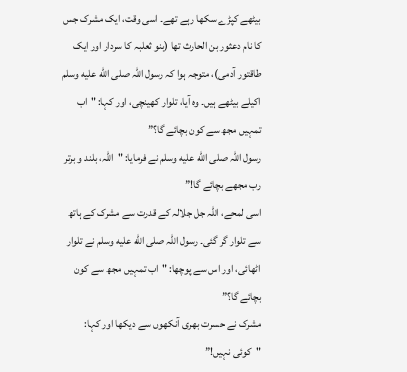بیٹھے کپڑے سکھا رہے تھے۔ اسی وقت، ایک مشرک جس کا نام دعثور بن الحارث تھا (بنو ثعلبہ کا سردار اور ایک طاقتور آدمی)، متوجہ ہوا کہ رسول اللہ صلى الله عليه وسلم اکیلے بیٹھے ہیں۔ وہ آیا، تلوار کھینچی، اور کہا: "اب تمہیں مجھ سے کون بچائے گا؟”
رسول اللہ صلى الله عليه وسلم نے فرمایا: "اللہ، بلند و برتر رب مجھے بچائے گا!”
اسی لمحے، اللہ جل جلالہ کے قدرت سے مشرک کے ہاتھ سے تلوار گر گئی۔ رسول اللہ صلى الله عليه وسلم نے تلوار اٹھائی، اور اس سے پوچھا: "اب تمہیں مجھ سے کون بچائے گا؟”
مشرک نے حسرت بھری آنکھوں سے دیکھا اور کہا: "کوئی نہیں!”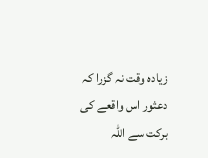زیادہ وقت نہ گزرا کہ دعثور اس واقعے کی برکت سے اللہ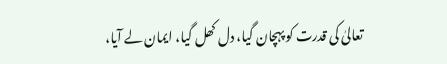تعالیٰ کی قدرت کو پہچان گیا، دل کھل گیا، ایمان لے آیا،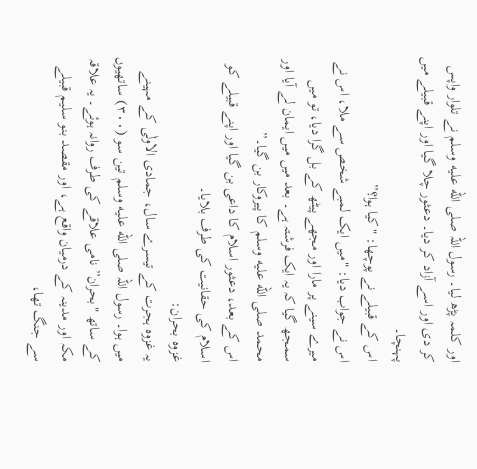اور کلمہ پڑھ لیا۔ رسول اللہ صلى الله عليه وسلم نے تلوار واپس کر دی اور اسے آزاد کر دیا۔ دعثور چلا گیا اور اپنے قبیلے میں پہنچا۔
اس کے قبیلے نے پوچھا: "کیا ہوا؟”
اس نے جواب دیا: "میں ایک لمبے شخص سے ملا، اس نے میرے سینے پر مارا اور مجھے پیٹھ کے بل گرا دیا، تو میں سمجھ گیا کہ یہ ایک فرشتہ ہے۔ بعد میں میں ایمان لے آیا اور محمد صلى الله عليه وسلم کا پیروکار بن گیا۔”
اس کے بعد، دعثور اسلام کا داعی بن گیا اور اپنے قبیلے کو اسلام کی حقانیت کی طرف بلایا۔
غزوہ بحران:
یہ غزوہ ہجرت کے تیسرے سال، جمادی الاولٰی کے مہینے میں ہوا۔ رسول اللہ صلى الله عليه وسلم تین سو (۳۰۰) ساتھیوں کے ساتھ "بحران” نامی علاقے کی طرف روانہ ہوئے۔ یہ علاقہ مکہ اور مدینہ کے درمیان واقع ہے، اور مقصد بنو سلیم قبیلے سے جنگ تھا،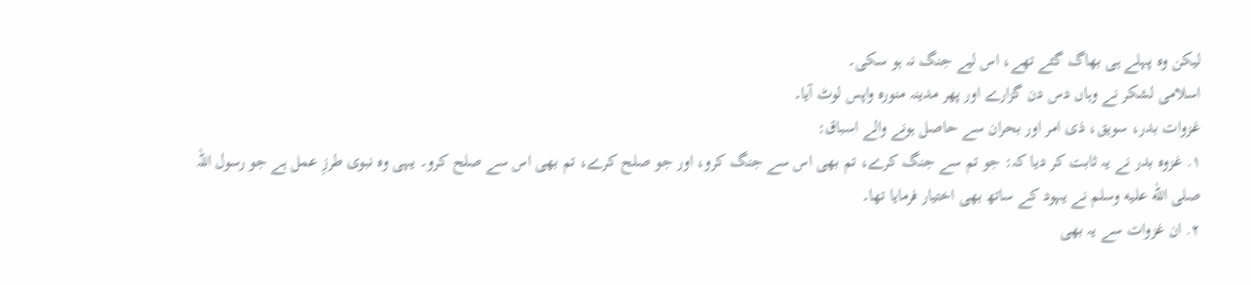لیکن وہ پہلے ہی بھاگ گئے تھے، اس لیے جنگ نہ ہو سکی۔
اسلامی لشکر نے وہاں دس دن گزارے اور پھر مدینہ منورہ واپس لوٹ آیا۔
غزوات بدر، سویق، ذی امر اور بحران سے حاصل ہونے والے اسباق:
۱. غزوہ بدر نے یہ ثابت کر دیا کہ: جو تم سے جنگ کرے، تم بھی اس سے جنگ کرو، اور جو صلح کرے، تم بھی اس سے صلح کرو۔ یہی وہ نبوی طرزِ عمل ہے جو رسول اللہ صلى الله عليه وسلم نے یہود کے ساتھ بھی اختیار فرمایا تھا۔
۲. ان غزوات سے یہ بھی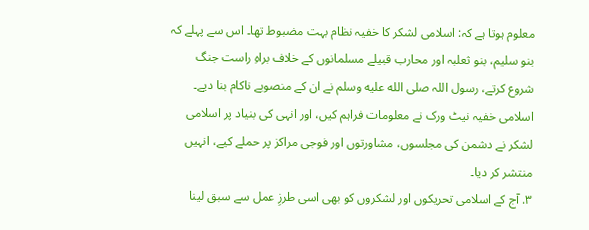معلوم ہوتا ہے کہ: اسلامی لشکر کا خفیہ نظام بہت مضبوط تھا۔ اس سے پہلے کہ بنو سلیم، بنو ثعلبہ اور محارب قبیلے مسلمانوں کے خلاف براہِ راست جنگ شروع کرتے، رسول اللہ صلى الله عليه وسلم نے ان کے منصوبے ناکام بنا دیے۔ اسلامی خفیہ نیٹ ورک نے معلومات فراہم کیں، اور انہی کی بنیاد پر اسلامی لشکر نے دشمن کی مجلسوں، مشاورتوں اور فوجی مراکز پر حملے کیے، انہیں منتشر کر دیا۔
۳. آج کے اسلامی تحریکوں اور لشکروں کو بھی اسی طرزِ عمل سے سبق لینا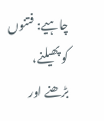چاہیے: فتنوں کو پھیلنے، بڑھنے اور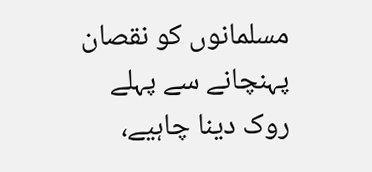مسلمانوں کو نقصان پہنچانے سے پہلے روک دینا چاہیے،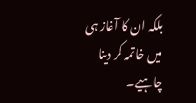بلکہ ان کا آغاز ہی میں خاتمہ کر دینا چاہیے۔